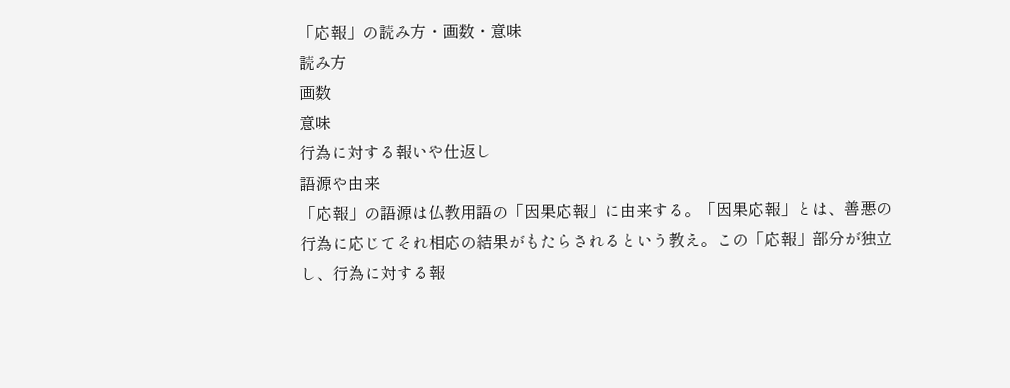「応報」の読み方・画数・意味
読み方
画数
意味
行為に対する報いや仕返し
語源や由来
「応報」の語源は仏教用語の「因果応報」に由来する。「因果応報」とは、善悪の行為に応じてそれ相応の結果がもたらされるという教え。この「応報」部分が独立し、行為に対する報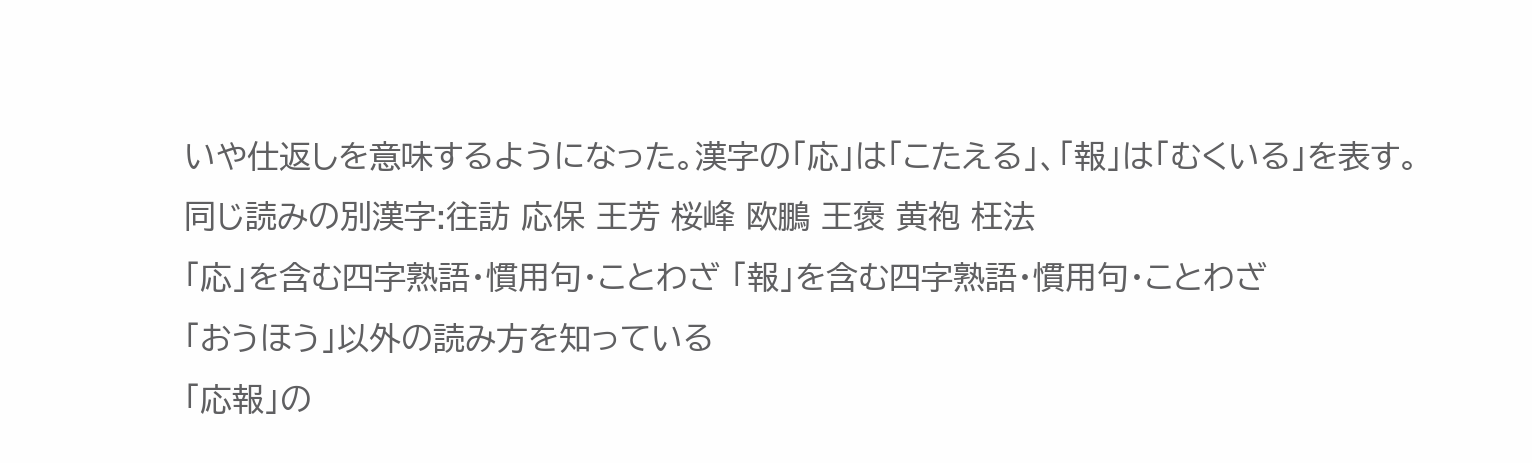いや仕返しを意味するようになった。漢字の「応」は「こたえる」、「報」は「むくいる」を表す。
同じ読みの別漢字:往訪 応保 王芳 桜峰 欧鵬 王褒 黄袍 枉法
「応」を含む四字熟語・慣用句・ことわざ 「報」を含む四字熟語・慣用句・ことわざ
「おうほう」以外の読み方を知っている
「応報」の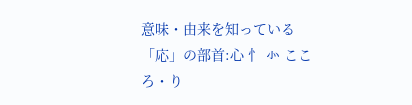意味・由来を知っている
「応」の部首:心 忄 㣺 こころ・り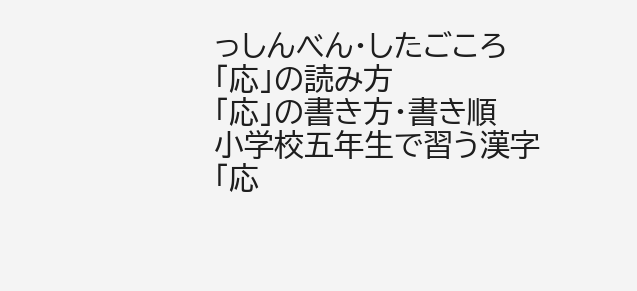っしんべん・したごころ
「応」の読み方
「応」の書き方・書き順
小学校五年生で習う漢字
「応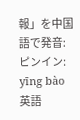報」を中国語で発音:
ピンイン: yīng bào
英語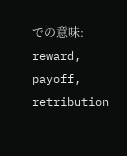での意味: reward, payoff, retribution